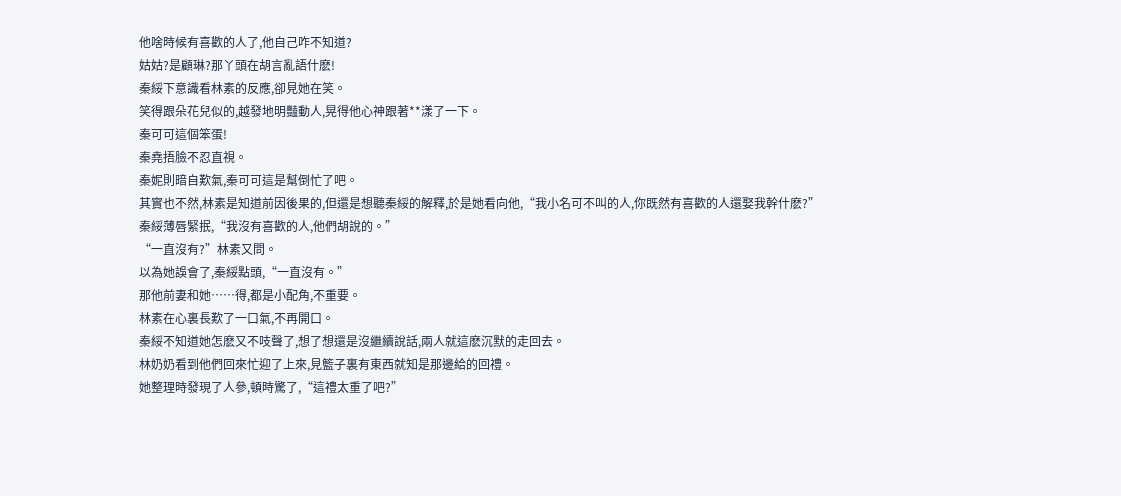他啥時候有喜歡的人了,他自己咋不知道?
姑姑?是顧琳?那丫頭在胡言亂語什麽!
秦綏下意識看林素的反應,卻見她在笑。
笑得跟朵花兒似的,越發地明豔動人,晃得他心神跟著**漾了一下。
秦可可這個笨蛋!
秦堯捂臉不忍直視。
秦妮則暗自歎氣,秦可可這是幫倒忙了吧。
其實也不然,林素是知道前因後果的,但還是想聽秦綏的解釋,於是她看向他,“我小名可不叫的人,你既然有喜歡的人還娶我幹什麽?”
秦綏薄唇緊抿,“我沒有喜歡的人,他們胡說的。”
“一直沒有?”林素又問。
以為她誤會了,秦綏點頭,“一直沒有。”
那他前妻和她……得,都是小配角,不重要。
林素在心裏長歎了一口氣,不再開口。
秦綏不知道她怎麽又不吱聲了,想了想還是沒繼續說話,兩人就這麽沉默的走回去。
林奶奶看到他們回來忙迎了上來,見籃子裏有東西就知是那邊給的回禮。
她整理時發現了人參,頓時驚了,“這禮太重了吧?”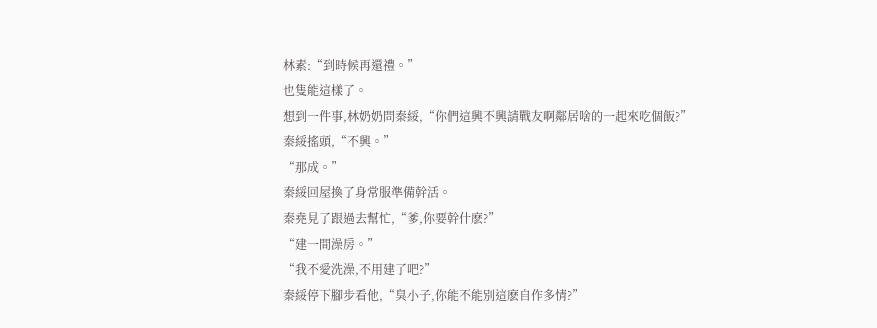林素:“到時候再還禮。”
也隻能這樣了。
想到一件事,林奶奶問秦綏,“你們這興不興請戰友啊鄰居啥的一起來吃個飯?”
秦綏搖頭,“不興。”
“那成。”
秦綏回屋換了身常服準備幹活。
秦堯見了跟過去幫忙,“爹,你要幹什麽?”
“建一間澡房。”
“我不愛洗澡,不用建了吧?”
秦綏停下腳步看他,“臭小子,你能不能別這麽自作多情?”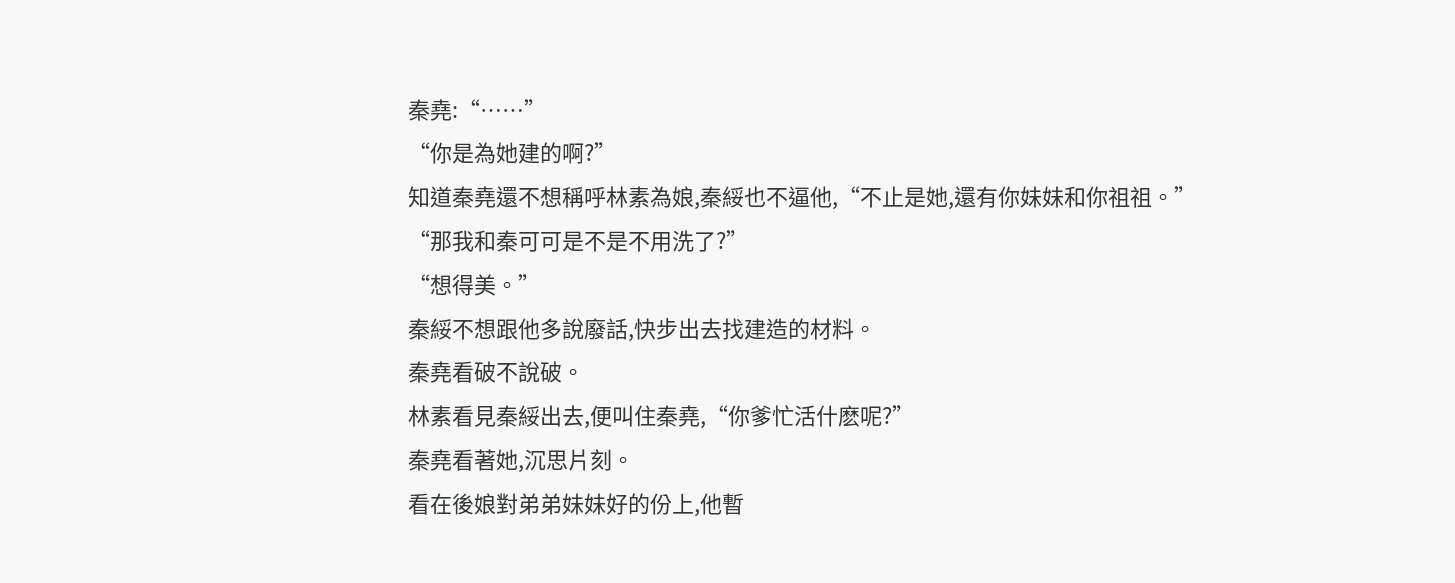秦堯:“……”
“你是為她建的啊?”
知道秦堯還不想稱呼林素為娘,秦綏也不逼他,“不止是她,還有你妹妹和你祖祖。”
“那我和秦可可是不是不用洗了?”
“想得美。”
秦綏不想跟他多說廢話,快步出去找建造的材料。
秦堯看破不說破。
林素看見秦綏出去,便叫住秦堯,“你爹忙活什麽呢?”
秦堯看著她,沉思片刻。
看在後娘對弟弟妹妹好的份上,他暫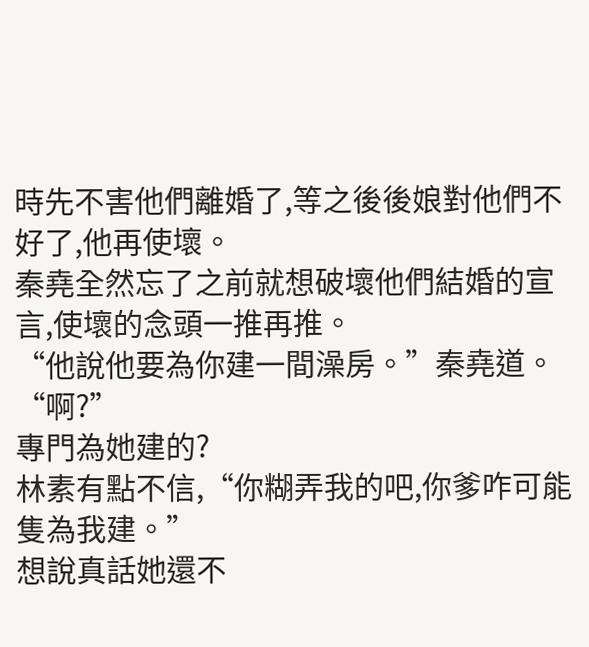時先不害他們離婚了,等之後後娘對他們不好了,他再使壞。
秦堯全然忘了之前就想破壞他們結婚的宣言,使壞的念頭一推再推。
“他說他要為你建一間澡房。”秦堯道。
“啊?”
專門為她建的?
林素有點不信,“你糊弄我的吧,你爹咋可能隻為我建。”
想說真話她還不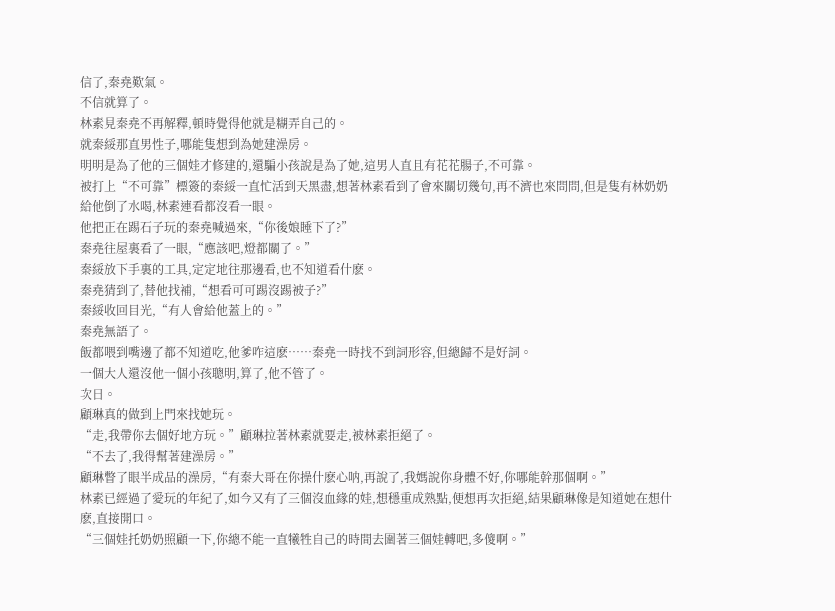信了,秦堯歎氣。
不信就算了。
林素見秦堯不再解釋,頓時覺得他就是糊弄自己的。
就秦綏那直男性子,哪能隻想到為她建澡房。
明明是為了他的三個娃才修建的,還騙小孩說是為了她,這男人直且有花花腸子,不可靠。
被打上“不可靠”標簽的秦綏一直忙活到天黑盡,想著林素看到了會來關切幾句,再不濟也來問問,但是隻有林奶奶給他倒了水喝,林素連看都沒看一眼。
他把正在踢石子玩的秦堯喊過來,“你後娘睡下了?”
秦堯往屋裏看了一眼,“應該吧,燈都關了。”
秦綏放下手裏的工具,定定地往那邊看,也不知道看什麽。
秦堯猜到了,替他找補,“想看可可踢沒踢被子?”
秦綏收回目光,“有人會給他蓋上的。”
秦堯無語了。
飯都喂到嘴邊了都不知道吃,他爹咋這麽……秦堯一時找不到詞形容,但總歸不是好詞。
一個大人還沒他一個小孩聰明,算了,他不管了。
次日。
顧琳真的做到上門來找她玩。
“走,我帶你去個好地方玩。”顧琳拉著林素就要走,被林素拒絕了。
“不去了,我得幫著建澡房。”
顧琳瞥了眼半成品的澡房,“有秦大哥在你操什麽心呐,再說了,我媽說你身體不好,你哪能幹那個啊。”
林素已經過了愛玩的年紀了,如今又有了三個沒血緣的娃,想穩重成熟點,便想再次拒絕,結果顧琳像是知道她在想什麽,直接開口。
“三個娃托奶奶照顧一下,你總不能一直犧牲自己的時間去圍著三個娃轉吧,多傻啊。”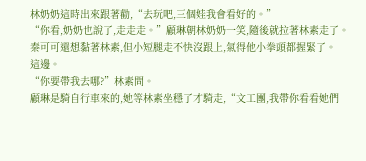林奶奶這時出來跟著勸,“去玩吧,三個娃我會看好的。”
“你看,奶奶也說了,走走走。”顧琳朝林奶奶一笑,隨後就拉著林素走了。
秦可可還想黏著林素,但小短腿走不快沒跟上,氣得他小拳頭都握緊了。
這邊。
“你要帶我去哪?”林素問。
顧琳是騎自行車來的,她等林素坐穩了才騎走,“文工團,我帶你看看她們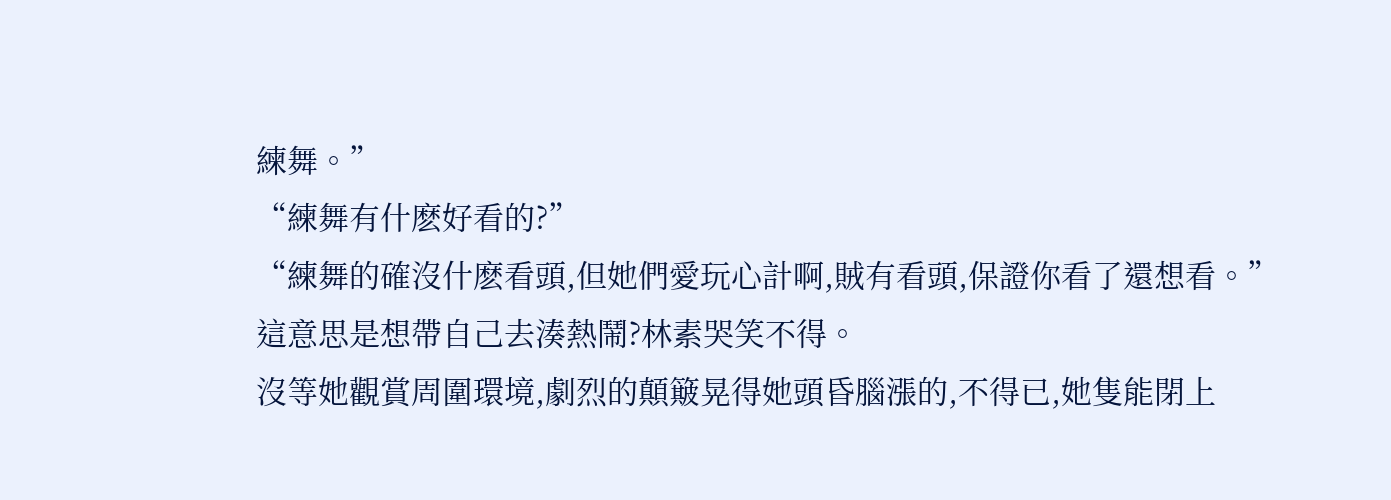練舞。”
“練舞有什麽好看的?”
“練舞的確沒什麽看頭,但她們愛玩心計啊,賊有看頭,保證你看了還想看。”
這意思是想帶自己去湊熱鬧?林素哭笑不得。
沒等她觀賞周圍環境,劇烈的顛簸晃得她頭昏腦漲的,不得已,她隻能閉上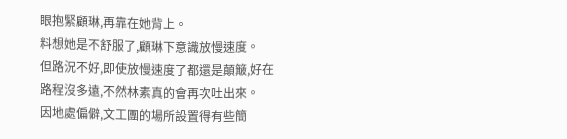眼抱緊顧琳,再靠在她背上。
料想她是不舒服了,顧琳下意識放慢速度。
但路況不好,即使放慢速度了都還是顛簸,好在路程沒多遠,不然林素真的會再次吐出來。
因地處偏僻,文工團的場所設置得有些簡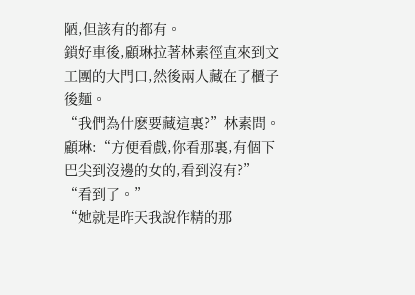陋,但該有的都有。
鎖好車後,顧琳拉著林素徑直來到文工團的大門口,然後兩人藏在了櫃子後麵。
“我們為什麽要藏這裏?”林素問。
顧琳:“方便看戲,你看那裏,有個下巴尖到沒邊的女的,看到沒有?”
“看到了。”
“她就是昨天我說作精的那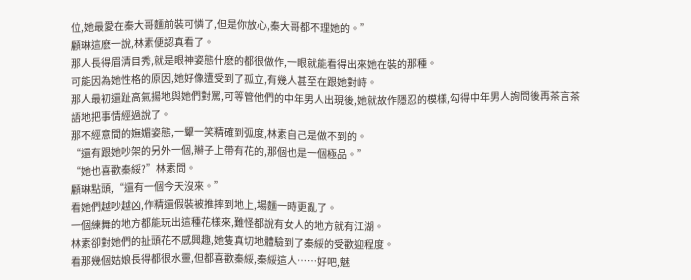位,她最愛在秦大哥麵前裝可憐了,但是你放心,秦大哥都不理她的。”
顧琳這麽一說,林素便認真看了。
那人長得眉清目秀,就是眼神姿態什麽的都很做作,一眼就能看得出來她在裝的那種。
可能因為她性格的原因,她好像遭受到了孤立,有幾人甚至在跟她對峙。
那人最初還趾高氣揚地與她們對罵,可等管他們的中年男人出現後,她就故作隱忍的模樣,勾得中年男人詢問後再茶言茶語地把事情經過說了。
那不經意間的嫵媚姿態,一顰一笑精確到弧度,林素自己是做不到的。
“還有跟她吵架的另外一個,辮子上帶有花的,那個也是一個極品。”
“她也喜歡秦綏?”林素問。
顧琳點頭,“還有一個今天沒來。”
看她們越吵越凶,作精還假裝被推摔到地上,場麵一時更亂了。
一個練舞的地方都能玩出這種花樣來,難怪都說有女人的地方就有江湖。
林素卻對她們的扯頭花不感興趣,她隻真切地體驗到了秦綏的受歡迎程度。
看那幾個姑娘長得都很水靈,但都喜歡秦綏,秦綏這人……好吧,魅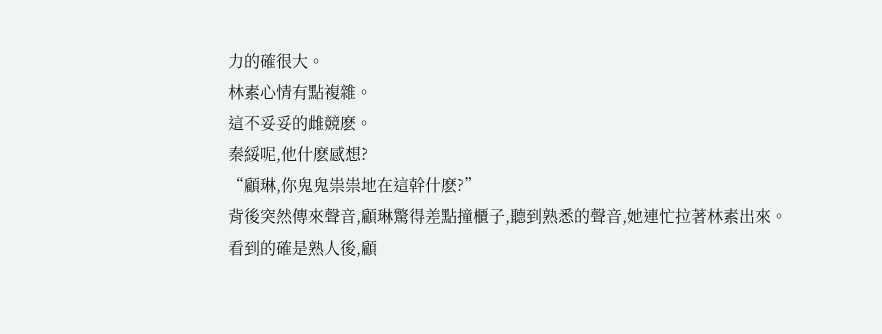力的確很大。
林素心情有點複雜。
這不妥妥的雌競麽。
秦綏呢,他什麽感想?
“顧琳,你鬼鬼祟祟地在這幹什麽?”
背後突然傳來聲音,顧琳驚得差點撞櫃子,聽到熟悉的聲音,她連忙拉著林素出來。
看到的確是熟人後,顧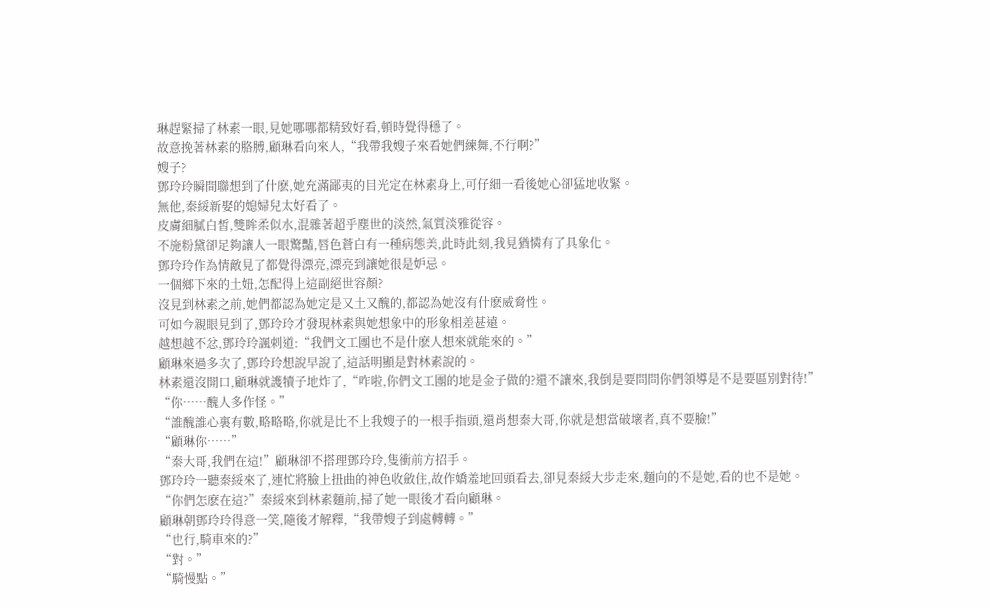琳趕緊掃了林素一眼,見她哪哪都精致好看,頓時覺得穩了。
故意挽著林素的胳膊,顧琳看向來人,“我帶我嫂子來看她們練舞,不行啊?”
嫂子?
鄧玲玲瞬間聯想到了什麽,她充滿鄙夷的目光定在林素身上,可仔細一看後她心卻猛地收緊。
無他,秦綏新娶的媳婦兒太好看了。
皮膚細膩白皙,雙眸柔似水,混雜著超乎塵世的淡然,氣質淡雅從容。
不施粉黛卻足夠讓人一眼驚豔,唇色蒼白有一種病態美,此時此刻,我見猶憐有了具象化。
鄧玲玲作為情敵見了都覺得漂亮,漂亮到讓她很是妒忌。
一個鄉下來的土妞,怎配得上這副絕世容顏?
沒見到林素之前,她們都認為她定是又土又醜的,都認為她沒有什麽威脅性。
可如今親眼見到了,鄧玲玲才發現林素與她想象中的形象相差甚遠。
越想越不忿,鄧玲玲諷刺道:“我們文工團也不是什麽人想來就能來的。”
顧琳來過多次了,鄧玲玲想說早說了,這話明顯是對林素說的。
林素還沒開口,顧琳就護犢子地炸了,“咋啦,你們文工團的地是金子做的?還不讓來,我倒是要問問你們領導是不是要區別對待!”
“你……醜人多作怪。”
“誰醜誰心裏有數,略略略,你就是比不上我嫂子的一根手指頭,還肖想秦大哥,你就是想當破壞者,真不要臉!”
“顧琳你……”
“秦大哥,我們在這!”顧琳卻不搭理鄧玲玲,隻衝前方招手。
鄧玲玲一聽秦綏來了,連忙將臉上扭曲的神色收斂住,故作嬌羞地回頭看去,卻見秦綏大步走來,麵向的不是她,看的也不是她。
“你們怎麽在這?”秦綏來到林素麵前,掃了她一眼後才看向顧琳。
顧琳朝鄧玲玲得意一笑,隨後才解釋,“我帶嫂子到處轉轉。”
“也行,騎車來的?”
“對。”
“騎慢點。”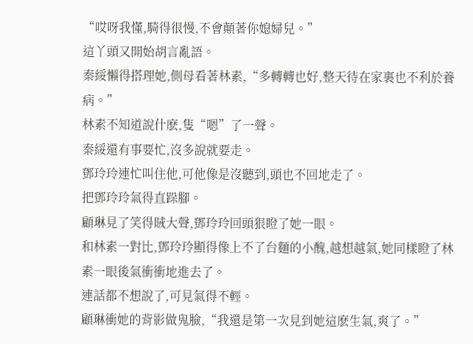“哎呀我懂,騎得很慢,不會顛著你媳婦兒。”
這丫頭又開始胡言亂語。
秦綏懶得搭理她,側母看著林素,“多轉轉也好,整天待在家裏也不利於養病。”
林素不知道說什麽,隻“嗯”了一聲。
秦綏還有事要忙,沒多說就要走。
鄧玲玲連忙叫住他,可他像是沒聽到,頭也不回地走了。
把鄧玲玲氣得直跺腳。
顧琳見了笑得賊大聲,鄧玲玲回頭狠瞪了她一眼。
和林素一對比,鄧玲玲顯得像上不了台麵的小醜,越想越氣,她同樣瞪了林素一眼後氣衝衝地進去了。
連話都不想說了,可見氣得不輕。
顧琳衝她的背影做鬼臉,“我還是第一次見到她這麽生氣,爽了。”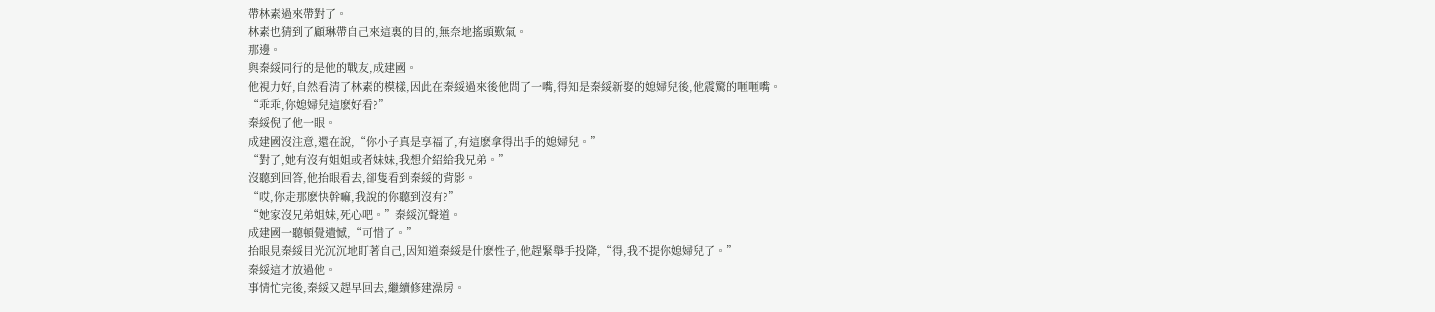帶林素過來帶對了。
林素也猜到了顧琳帶自己來這裏的目的,無奈地搖頭歎氣。
那邊。
與秦綏同行的是他的戰友,成建國。
他視力好,自然看清了林素的模樣,因此在秦綏過來後他問了一嘴,得知是秦綏新娶的媳婦兒後,他震驚的咂咂嘴。
“乖乖,你媳婦兒這麽好看?”
秦綏倪了他一眼。
成建國沒注意,還在說,“你小子真是享福了,有這麽拿得出手的媳婦兒。”
“對了,她有沒有姐姐或者妹妹,我想介紹給我兄弟。”
沒聽到回答,他抬眼看去,卻隻看到秦綏的背影。
“哎,你走那麽快幹嘛,我說的你聽到沒有?”
“她家沒兄弟姐妹,死心吧。”秦綏沉聲道。
成建國一聽頓覺遺憾,“可惜了。”
抬眼見秦綏目光沉沉地盯著自己,因知道秦綏是什麽性子,他趕緊舉手投降,“得,我不提你媳婦兒了。”
秦綏這才放過他。
事情忙完後,秦綏又趕早回去,繼續修建澡房。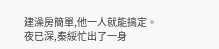建澡房簡單,他一人就能搞定。
夜已深,秦綏忙出了一身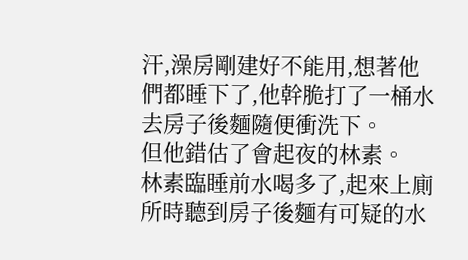汗,澡房剛建好不能用,想著他們都睡下了,他幹脆打了一桶水去房子後麵隨便衝洗下。
但他錯估了會起夜的林素。
林素臨睡前水喝多了,起來上廁所時聽到房子後麵有可疑的水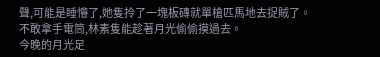聲,可能是睡懵了,她隻拎了一塊板磚就單槍匹馬地去捉賊了。
不敢拿手電筒,林素隻能趁著月光偷偷摸過去。
今晚的月光足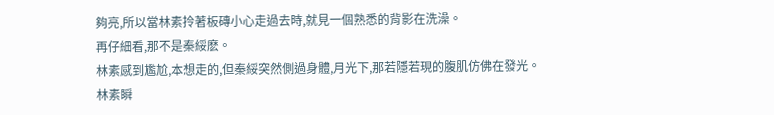夠亮,所以當林素拎著板磚小心走過去時,就見一個熟悉的背影在洗澡。
再仔細看,那不是秦綏麽。
林素感到尷尬,本想走的,但秦綏突然側過身體,月光下,那若隱若現的腹肌仿佛在發光。
林素瞬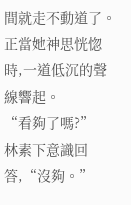間就走不動道了。
正當她神思恍惚時,一道低沉的聲線響起。
“看夠了嗎?”
林素下意識回答,“沒夠。”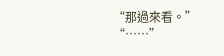“那過來看。”
“……”